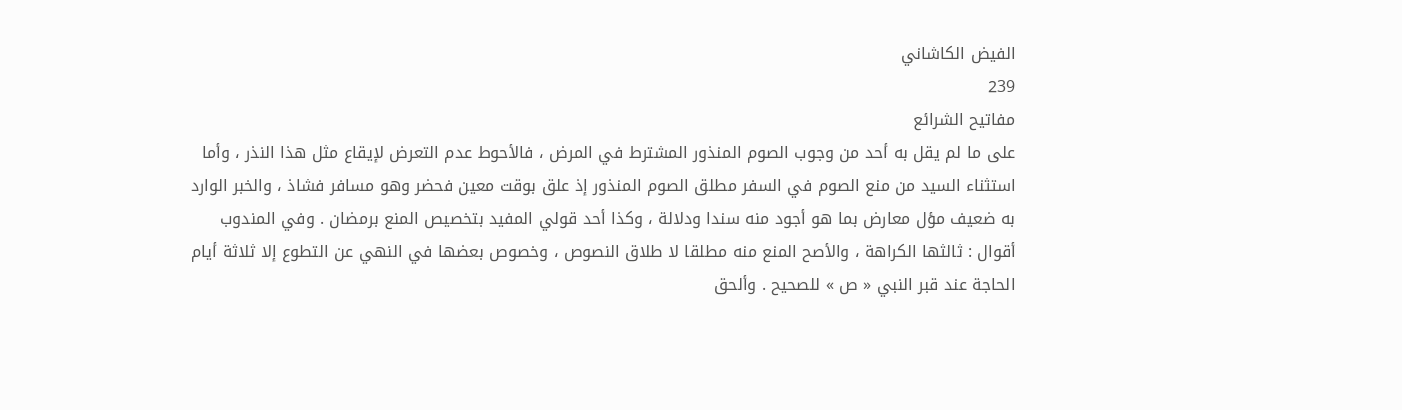الفيض الكاشاني
239
مفاتيح الشرائع
على ما لم يقل به أحد من وجوب الصوم المنذور المشترط في المرض ، فالأحوط عدم التعرض لإيقاع مثل هذا النذر ، وأما استثناء السيد من منع الصوم في السفر مطلق الصوم المنذور إذ علق بوقت معين فحضر وهو مسافر فشاذ ، والخبر الوارد به ضعيف مؤل معارض بما هو أجود منه سندا ودلالة ، وكذا أحد قولي المفيد بتخصيص المنع برمضان . وفي المندوب أقوال : ثالثها الكراهة ، والأصح المنع منه مطلقا لا طلاق النصوص ، وخصوص بعضها في النهي عن التطوع إلا ثلاثة أيام الحاجة عند قبر النبي « ص » للصحيح . وألحق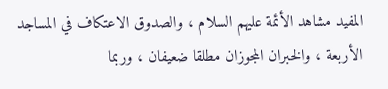المفيد مشاهد الأئمة عليهم السلام ، والصدوق الاعتكاف في المساجد الأربعة ، والخبران المجوزان مطلقا ضعيفان ، وربما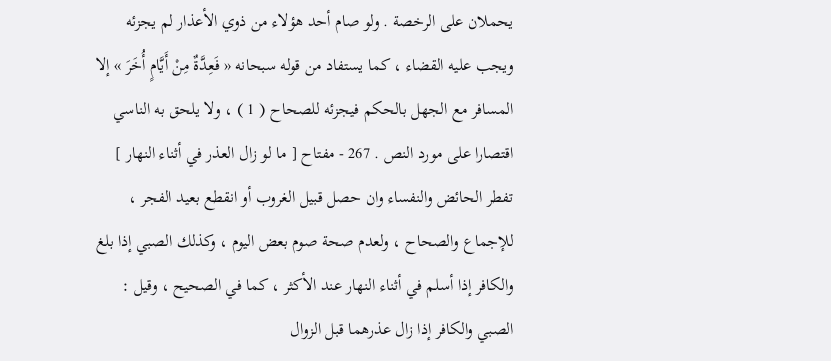يحملان على الرخصة . ولو صام أحد هؤلاء من ذوي الأعذار لم يجزئه ويجب عليه القضاء ، كما يستفاد من قوله سبحانه « فَعِدَّةٌ مِنْ أَيَّامٍ أُخَرَ » إلا المسافر مع الجهل بالحكم فيجزئه للصحاح ( 1 ) ، ولا يلحق به الناسي اقتصارا على مورد النص . 267 - مفتاح [ ما لو زال العذر في أثناء النهار ] تفطر الحائض والنفساء وان حصل قبيل الغروب أو انقطع بعيد الفجر ، للإجماع والصحاح ، ولعدم صحة صوم بعض اليوم ، وكذلك الصبي إذا بلغ والكافر إذا أسلم في أثناء النهار عند الأكثر ، كما في الصحيح ، وقيل : الصبي والكافر إذا زال عذرهما قبل الزوال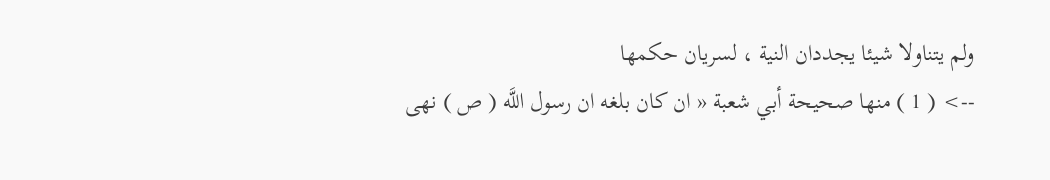ولم يتناولا شيئا يجددان النية ، لسريان حكمها
--> ( 1 ) منها صحيحة أبي شعبة « ان كان بلغه ان رسول اللَّه ( ص ) نهى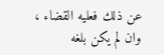عن ذلك فعليه القضاء ، وان لم يكن بلغه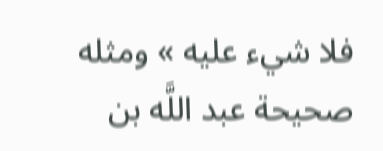فلا شيء عليه » ومثله صحيحة عبد اللَّه بن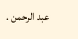عبد الرحمن .